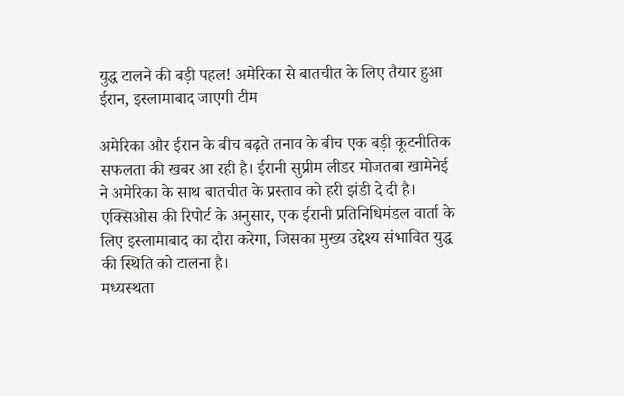युद्ध टालने की बड़ी पहल! अमेरिका से बातचीत के लिए तैयार हुआ ईरान, इस्लामाबाद जाएगी टीम

अमेरिका और ईरान के बीच बढ़ते तनाव के बीच एक बड़ी कूटनीतिक सफलता की खबर आ रही है। ईरानी सुप्रीम लीडर मोजतबा खामेनेई ने अमेरिका के साथ बातचीत के प्रस्ताव को हरी झंडी दे दी है। एक्सिओस की रिपोर्ट के अनुसार, एक ईरानी प्रतिनिधिमंडल वार्ता के लिए इस्लामाबाद का दौरा करेगा, जिसका मुख्य उद्देश्य संभावित युद्ध की स्थिति को टालना है।
मध्यस्थता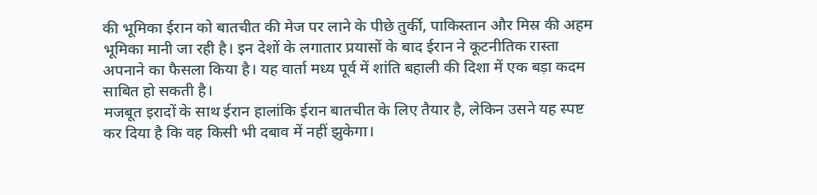की भूमिका ईरान को बातचीत की मेज पर लाने के पीछे तुर्की, पाकिस्तान और मिस्र की अहम भूमिका मानी जा रही है। इन देशों के लगातार प्रयासों के बाद ईरान ने कूटनीतिक रास्ता अपनाने का फैसला किया है। यह वार्ता मध्य पूर्व में शांति बहाली की दिशा में एक बड़ा कदम साबित हो सकती है।
मजबूत इरादों के साथ ईरान हालांकि ईरान बातचीत के लिए तैयार है, लेकिन उसने यह स्पष्ट कर दिया है कि वह किसी भी दबाव में नहीं झुकेगा।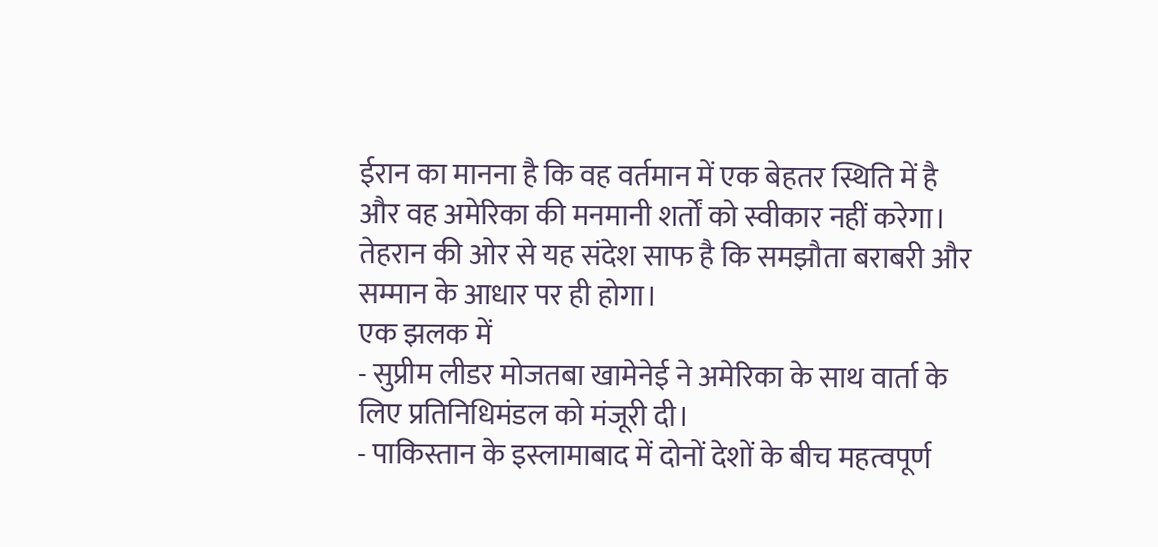ईरान का मानना है कि वह वर्तमान में एक बेहतर स्थिति में है और वह अमेरिका की मनमानी शर्तों को स्वीकार नहीं करेगा। तेहरान की ओर से यह संदेश साफ है कि समझौता बराबरी और सम्मान के आधार पर ही होगा।
एक झलक में
- सुप्रीम लीडर मोजतबा खामेनेई ने अमेरिका के साथ वार्ता के लिए प्रतिनिधिमंडल को मंजूरी दी।
- पाकिस्तान के इस्लामाबाद में दोनों देशों के बीच महत्वपूर्ण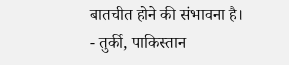बातचीत होने की संभावना है।
- तुर्की, पाकिस्तान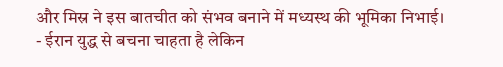और मिस्र ने इस बातचीत को संभव बनाने में मध्यस्थ की भूमिका निभाई।
- ईरान युद्ध से बचना चाहता है लेकिन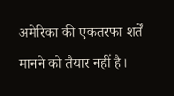अमेरिका की एकतरफा शर्तें मानने को तैयार नहीं है।